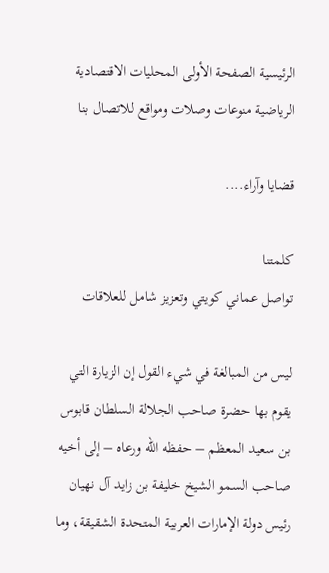الرئيسية الصفحة الأولى المحليات الاقتصادية الرياضية منوعات وصلات ومواقع للاتصال بنا

قضايا وآراء....

كلمتنا
تواصل عماني كويتي وتعزيز شامل للعلاقات

ليس من المبالغة في شيء القول إن الزيارة التي يقوم بها حضرة صاحب الجلالة السلطان قابوس بن سعيد المعظم – حفظه الله ورعاه – إلى أخيه صاحب السمو الشيخ خليفة بن زايد آل نهيان رئيس دولة الإمارات العربية المتحدة الشقيقة، وما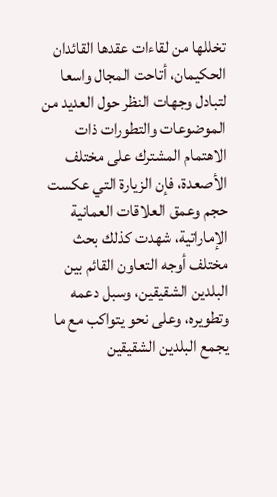تخللها من لقاءات عقدها القائدان الحكيمان، أتاحت المجال واسعا لتبادل وجهات النظر حول العديد من الموضوعات والتطورات ذات الاهتمام المشترك على مختلف الأصعدة، فإن الزيارة التي عكست حجم وعمق العلاقات العمانية الإماراتية، شهدت كذلك بحث مختلف أوجه التعاون القائم بين البلدين الشقيقين، وسبل دعمه وتطويره، وعلى نحو يتواكب مع ما يجمع البلدين الشقيقين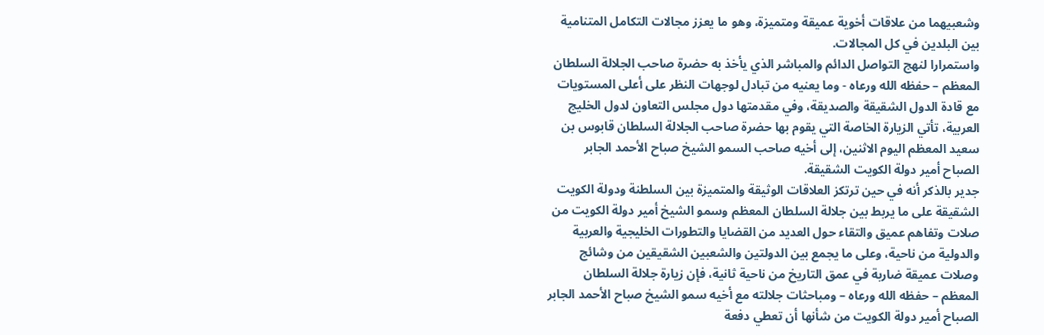وشعبيهما من علاقات أخوية عميقة ومتميزة، وهو ما يعزز مجالات التكامل المتنامية بين البلدين في كل المجالات.
واستمرارا لنهج التواصل الدائم والمباشر الذي يأخذ به حضرة صاحب الجلالة السلطان المعظم – حفظه الله ورعاه - وما يعنيه من تبادل لوجهات النظر على أعلى المستويات مع قادة الدول الشقيقة والصديقة، وفي مقدمتها دول مجلس التعاون لدول الخليج العربية، تأتي الزيارة الخاصة التي يقوم بها حضرة صاحب الجلالة السلطان قابوس بن سعيد المعظم اليوم الاثنين، إلى أخيه صاحب السمو الشيخ صباح الأحمد الجابر الصباح أمير دولة الكويت الشقيقة.
جدير بالذكر أنه في حين ترتكز العلاقات الوثيقة والمتميزة بين السلطنة ودولة الكويت الشقيقة على ما يربط بين جلالة السلطان المعظم وسمو الشيخ أمير دولة الكويت من صلات وتفاهم عميق والتقاء حول العديد من القضايا والتطورات الخليجية والعربية والدولية من ناحية، وعلى ما يجمع بين الدولتين والشعبين الشقيقين من وشائج وصلات عميقة ضاربة في عمق التاريخ من ناحية ثانية، فإن زيارة جلالة السلطان المعظم – حفظه الله ورعاه – ومباحثات جلالته مع أخيه سمو الشيخ صباح الأحمد الجابر الصباح أمير دولة الكويت من شأنها أن تعطي دفعة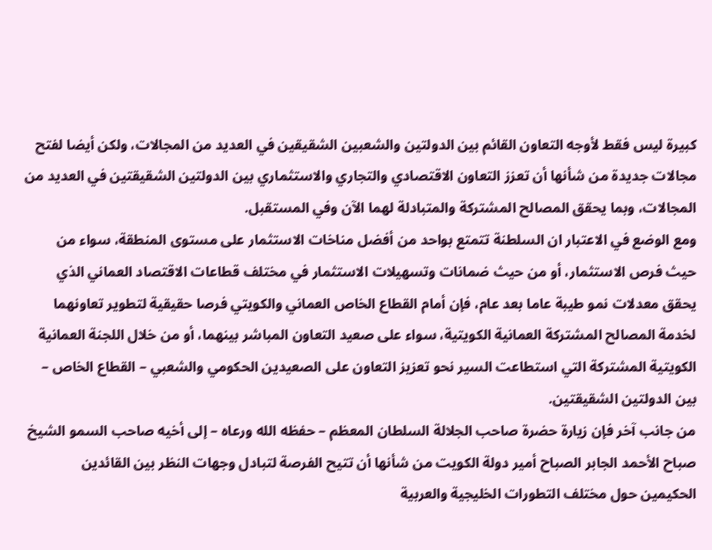كبيرة ليس فقط لأوجه التعاون القائم بين الدولتين والشعبين الشقيقين في العديد من المجالات، ولكن أيضا لفتح مجالات جديدة من شأنها أن تعزز التعاون الاقتصادي والتجاري والاستثماري بين الدولتين الشقيقتين في العديد من المجالات، وبما يحقق المصالح المشتركة والمتبادلة لهما الآن وفي المستقبل.
ومع الوضع في الاعتبار ان السلطنة تتمتع بواحد من أفضل مناخات الاستثمار على مستوى المنطقة، سواء من حيث فرص الاستثمار، أو من حيث ضمانات وتسهيلات الاستثمار في مختلف قطاعات الاقتصاد العماني الذي يحقق معدلات نمو طيبة عاما بعد عام، فإن أمام القطاع الخاص العماني والكويتي فرصا حقيقية لتطوير تعاونهما لخدمة المصالح المشتركة العمانية الكويتية، سواء على صعيد التعاون المباشر بينهما، أو من خلال اللجنة العمانية الكويتية المشتركة التي استطاعت السير نحو تعزيز التعاون على الصعيدين الحكومي والشعبي – القطاع الخاص – بين الدولتين الشقيقتين.
من جانب آخر فإن زيارة حضرة صاحب الجلالة السلطان المعظم – حفظه الله ورعاه – إلى أخيه صاحب السمو الشيخ صباح الأحمد الجابر الصباح أمير دولة الكويت من شأنها أن تتيح الفرصة لتبادل وجهات النظر بين القائدين الحكيمين حول مختلف التطورات الخليجية والعربية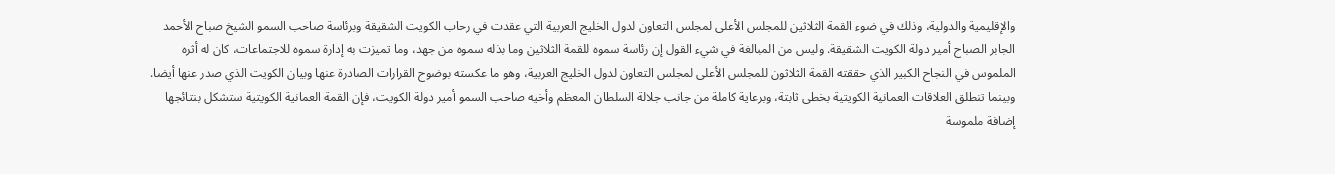والإقليمية والدولية، وذلك في ضوء القمة الثلاثين للمجلس الأعلى لمجلس التعاون لدول الخليج العربية التي عقدت في رحاب الكويت الشقيقة وبرئاسة صاحب السمو الشيخ صباح الأحمد الجابر الصباح أمير دولة الكويت الشقيقة. وليس من المبالغة في شيء القول إن رئاسة سموه للقمة الثلاثين وما بذله سموه من جهد، وما تميزت به إدارة سموه للاجتماعات، كان له أثره الملموس في النجاح الكبير الذي حققته القمة الثلاثون للمجلس الأعلى لمجلس التعاون لدول الخليج العربية، وهو ما عكسته بوضوح القرارات الصادرة عنها وبيان الكويت الذي صدر عنها أيضا.
وبينما تنطلق العلاقات العمانية الكويتية بخطى ثابتة، وبرعاية كاملة من جانب جلالة السلطان المعظم وأخيه صاحب السمو أمير دولة الكويت، فإن القمة العمانية الكويتية ستشكل بنتائجها إضافة ملموسة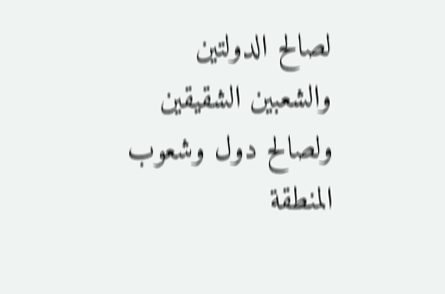لصالح الدولتين والشعبين الشقيقين ولصالح دول وشعوب المنطقة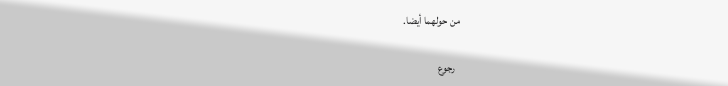من حولهما أيضا.

  رجوع